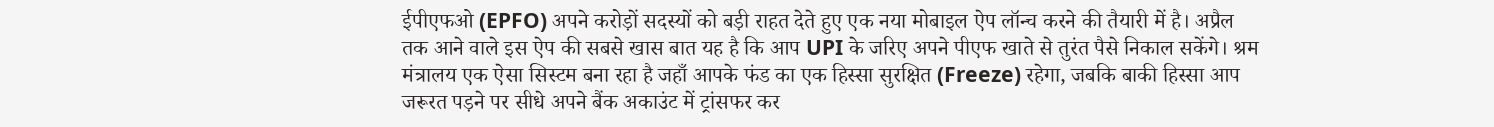ईपीएफओ (EPFO) अपने करोड़ों सदस्यों को बड़ी राहत देते हुए एक नया मोबाइल ऐप लॉन्च करने की तैयारी में है। अप्रैल तक आने वाले इस ऐप की सबसे खास बात यह है कि आप UPI के जरिए अपने पीएफ खाते से तुरंत पैसे निकाल सकेंगे। श्रम मंत्रालय एक ऐसा सिस्टम बना रहा है जहाँ आपके फंड का एक हिस्सा सुरक्षित (Freeze) रहेगा, जबकि बाकी हिस्सा आप जरूरत पड़ने पर सीधे अपने बैंक अकाउंट में ट्रांसफर कर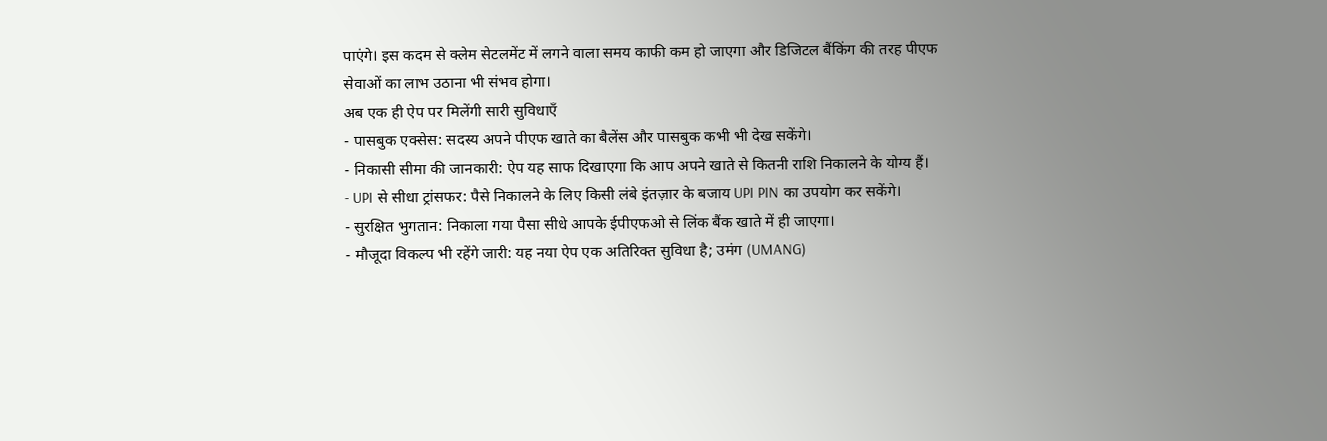पाएंगे। इस कदम से क्लेम सेटलमेंट में लगने वाला समय काफी कम हो जाएगा और डिजिटल बैंकिंग की तरह पीएफ सेवाओं का लाभ उठाना भी संभव होगा।
अब एक ही ऐप पर मिलेंगी सारी सुविधाएँ
- पासबुक एक्सेस: सदस्य अपने पीएफ खाते का बैलेंस और पासबुक कभी भी देख सकेंगे।
- निकासी सीमा की जानकारी: ऐप यह साफ दिखाएगा कि आप अपने खाते से कितनी राशि निकालने के योग्य हैं।
- UPI से सीधा ट्रांसफर: पैसे निकालने के लिए किसी लंबे इंतज़ार के बजाय UPI PIN का उपयोग कर सकेंगे।
- सुरक्षित भुगतान: निकाला गया पैसा सीधे आपके ईपीएफओ से लिंक बैंक खाते में ही जाएगा।
- मौजूदा विकल्प भी रहेंगे जारी: यह नया ऐप एक अतिरिक्त सुविधा है; उमंग (UMANG)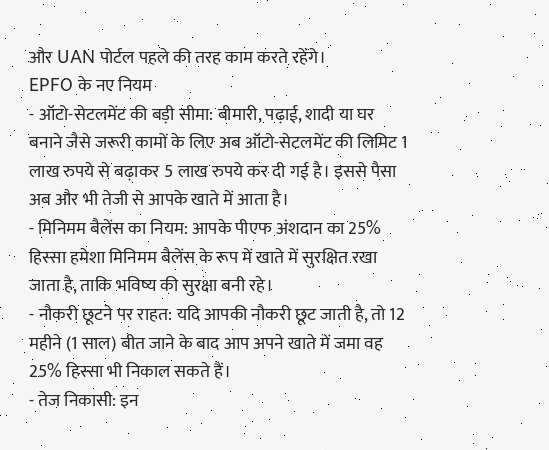और UAN पोर्टल पहले की तरह काम करते रहेंगे।
EPFO के नए नियम
- ऑटो-सेटलमेंट की बड़ी सीमा: बीमारी, पढ़ाई, शादी या घर बनाने जैसे जरूरी कामों के लिए अब ऑटो-सेटलमेंट की लिमिट 1 लाख रुपये से बढ़ाकर 5 लाख रुपये कर दी गई है। इससे पैसा अब और भी तेजी से आपके खाते में आता है।
- मिनिमम बैलेंस का नियम: आपके पीएफ अंशदान का 25% हिस्सा हमेशा मिनिमम बैलेंस के रूप में खाते में सुरक्षित रखा जाता है, ताकि भविष्य की सुरक्षा बनी रहे।
- नौकरी छूटने पर राहत: यदि आपकी नौकरी छूट जाती है, तो 12 महीने (1 साल) बीत जाने के बाद आप अपने खाते में जमा वह 25% हिस्सा भी निकाल सकते हैं।
- तेज निकासी: इन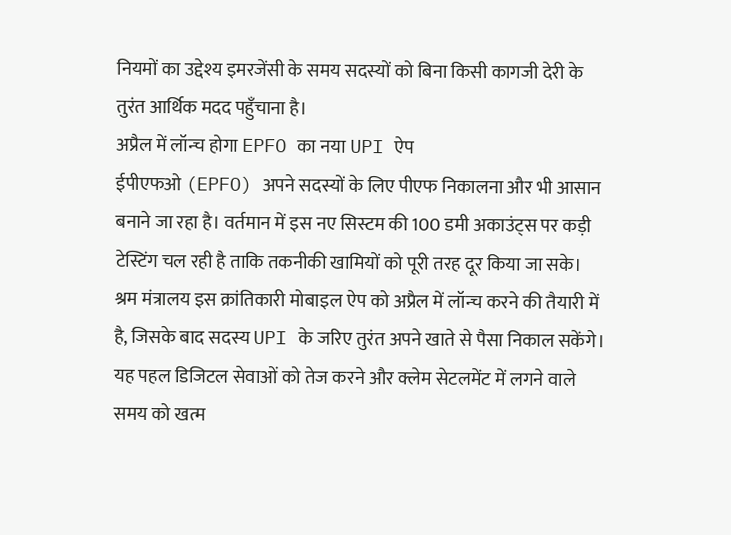नियमों का उद्देश्य इमरजेंसी के समय सदस्यों को बिना किसी कागजी देरी के तुरंत आर्थिक मदद पहुँचाना है।
अप्रैल में लॉन्च होगा EPFO का नया UPI ऐप
ईपीएफओ (EPFO) अपने सदस्यों के लिए पीएफ निकालना और भी आसान बनाने जा रहा है। वर्तमान में इस नए सिस्टम की 100 डमी अकाउंट्स पर कड़ी टेस्टिंग चल रही है ताकि तकनीकी खामियों को पूरी तरह दूर किया जा सके। श्रम मंत्रालय इस क्रांतिकारी मोबाइल ऐप को अप्रैल में लॉन्च करने की तैयारी में है, जिसके बाद सदस्य UPI के जरिए तुरंत अपने खाते से पैसा निकाल सकेंगे। यह पहल डिजिटल सेवाओं को तेज करने और क्लेम सेटलमेंट में लगने वाले समय को खत्म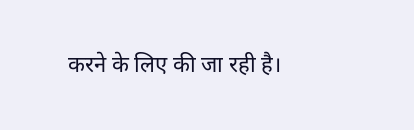करने के लिए की जा रही है।